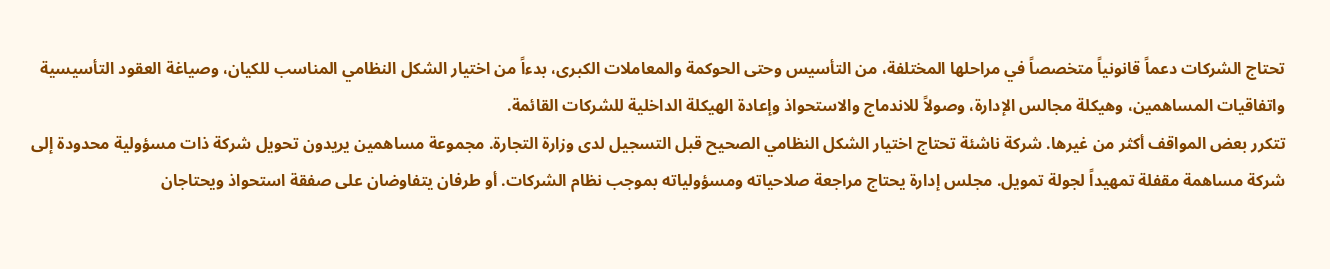تحتاج الشركات دعماً قانونياً متخصصاً في مراحلها المختلفة، من التأسيس وحتى الحوكمة والمعاملات الكبرى، بدءاً من اختيار الشكل النظامي المناسب للكيان، وصياغة العقود التأسيسية واتفاقيات المساهمين، وهيكلة مجالس الإدارة، وصولاً للاندماج والاستحواذ وإعادة الهيكلة الداخلية للشركات القائمة.
تتكرر بعض المواقف أكثر من غيرها. شركة ناشئة تحتاج اختيار الشكل النظامي الصحيح قبل التسجيل لدى وزارة التجارة. مجموعة مساهمين يريدون تحويل شركة ذات مسؤولية محدودة إلى شركة مساهمة مقفلة تمهيداً لجولة تمويل. مجلس إدارة يحتاج مراجعة صلاحياته ومسؤولياته بموجب نظام الشركات. أو طرفان يتفاوضان على صفقة استحواذ ويحتاجان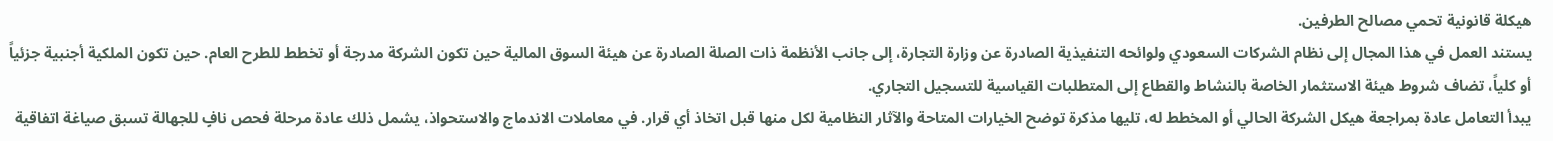هيكلة قانونية تحمي مصالح الطرفين.
يستند العمل في هذا المجال إلى نظام الشركات السعودي ولوائحه التنفيذية الصادرة عن وزارة التجارة، إلى جانب الأنظمة ذات الصلة الصادرة عن هيئة السوق المالية حين تكون الشركة مدرجة أو تخطط للطرح العام. حين تكون الملكية أجنبية جزئياً أو كلياً، تضاف شروط هيئة الاستثمار الخاصة بالنشاط والقطاع إلى المتطلبات القياسية للتسجيل التجاري.
يبدأ التعامل عادة بمراجعة هيكل الشركة الحالي أو المخطط له، تليها مذكرة توضح الخيارات المتاحة والآثار النظامية لكل منها قبل اتخاذ أي قرار. في معاملات الاندماج والاستحواذ، يشمل ذلك عادة مرحلة فحص نافٍ للجهالة تسبق صياغة اتفاقية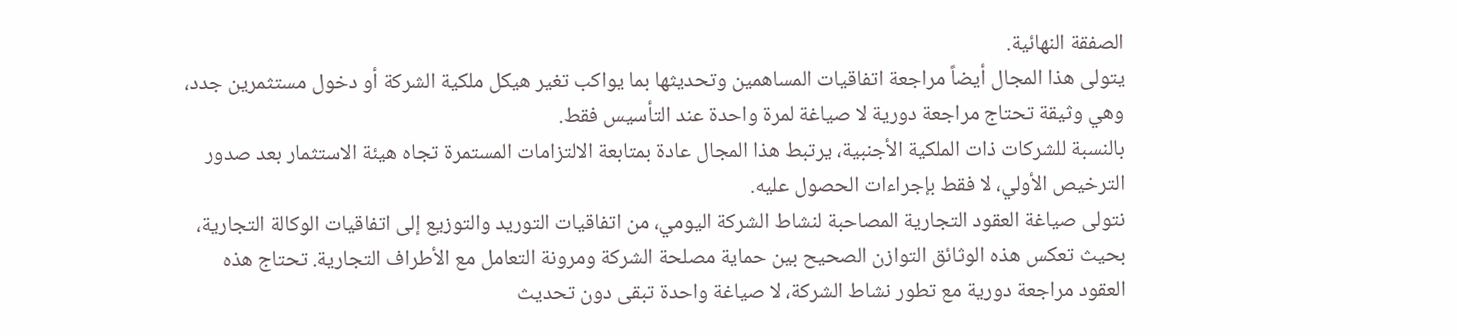الصفقة النهائية.
يتولى هذا المجال أيضاً مراجعة اتفاقيات المساهمين وتحديثها بما يواكب تغير هيكل ملكية الشركة أو دخول مستثمرين جدد، وهي وثيقة تحتاج مراجعة دورية لا صياغة لمرة واحدة عند التأسيس فقط.
بالنسبة للشركات ذات الملكية الأجنبية، يرتبط هذا المجال عادة بمتابعة الالتزامات المستمرة تجاه هيئة الاستثمار بعد صدور الترخيص الأولي، لا فقط بإجراءات الحصول عليه.
نتولى صياغة العقود التجارية المصاحبة لنشاط الشركة اليومي، من اتفاقيات التوريد والتوزيع إلى اتفاقيات الوكالة التجارية، بحيث تعكس هذه الوثائق التوازن الصحيح بين حماية مصلحة الشركة ومرونة التعامل مع الأطراف التجارية. تحتاج هذه العقود مراجعة دورية مع تطور نشاط الشركة، لا صياغة واحدة تبقى دون تحديث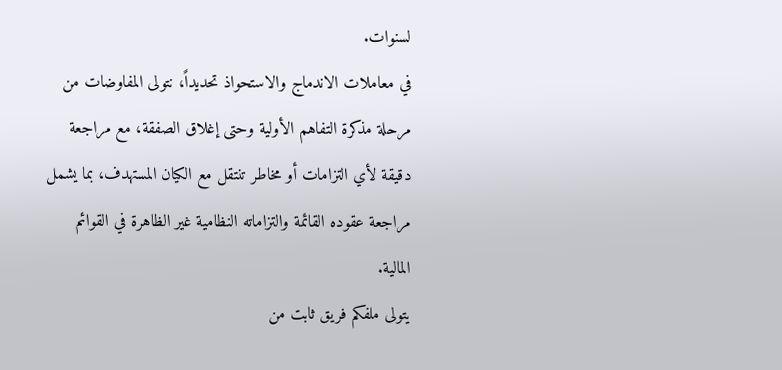لسنوات.
في معاملات الاندماج والاستحواذ تحديداً، نتولى المفاوضات من مرحلة مذكرة التفاهم الأولية وحتى إغلاق الصفقة، مع مراجعة دقيقة لأي التزامات أو مخاطر تنتقل مع الكيان المستهدف، بما يشمل مراجعة عقوده القائمة والتزاماته النظامية غير الظاهرة في القوائم المالية.
يتولى ملفكم فريق ثابت من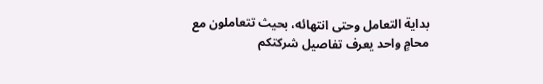بداية التعامل وحتى انتهائه، بحيث تتعاملون مع محامٍ واحد يعرف تفاصيل شركتكم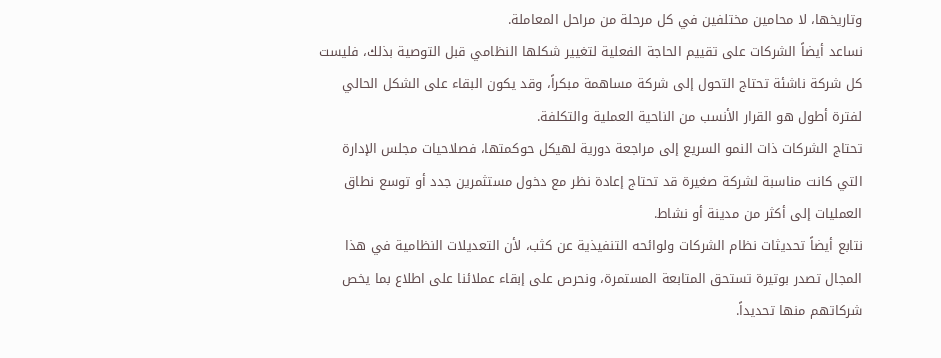وتاريخها، لا محامين مختلفين في كل مرحلة من مراحل المعاملة.
نساعد أيضاً الشركات على تقييم الحاجة الفعلية لتغيير شكلها النظامي قبل التوصية بذلك، فليست كل شركة ناشئة تحتاج التحول إلى شركة مساهمة مبكراً، وقد يكون البقاء على الشكل الحالي لفترة أطول هو القرار الأنسب من الناحية العملية والتكلفة.
تحتاج الشركات ذات النمو السريع إلى مراجعة دورية لهيكل حوكمتها، فصلاحيات مجلس الإدارة التي كانت مناسبة لشركة صغيرة قد تحتاج إعادة نظر مع دخول مستثمرين جدد أو توسع نطاق العمليات إلى أكثر من مدينة أو نشاط.
نتابع أيضاً تحديثات نظام الشركات ولوائحه التنفيذية عن كثب، لأن التعديلات النظامية في هذا المجال تصدر بوتيرة تستحق المتابعة المستمرة، ونحرص على إبقاء عملائنا على اطلاع بما يخص شركاتهم منها تحديداً.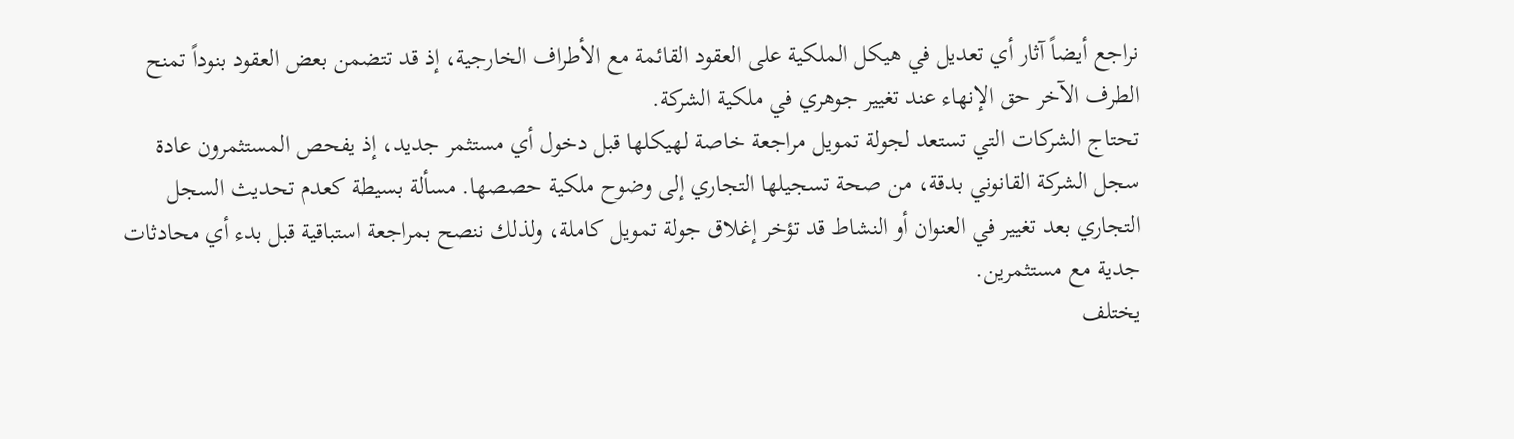نراجع أيضاً آثار أي تعديل في هيكل الملكية على العقود القائمة مع الأطراف الخارجية، إذ قد تتضمن بعض العقود بنوداً تمنح الطرف الآخر حق الإنهاء عند تغيير جوهري في ملكية الشركة.
تحتاج الشركات التي تستعد لجولة تمويل مراجعة خاصة لهيكلها قبل دخول أي مستثمر جديد، إذ يفحص المستثمرون عادة سجل الشركة القانوني بدقة، من صحة تسجيلها التجاري إلى وضوح ملكية حصصها. مسألة بسيطة كعدم تحديث السجل التجاري بعد تغيير في العنوان أو النشاط قد تؤخر إغلاق جولة تمويل كاملة، ولذلك ننصح بمراجعة استباقية قبل بدء أي محادثات جدية مع مستثمرين.
يختلف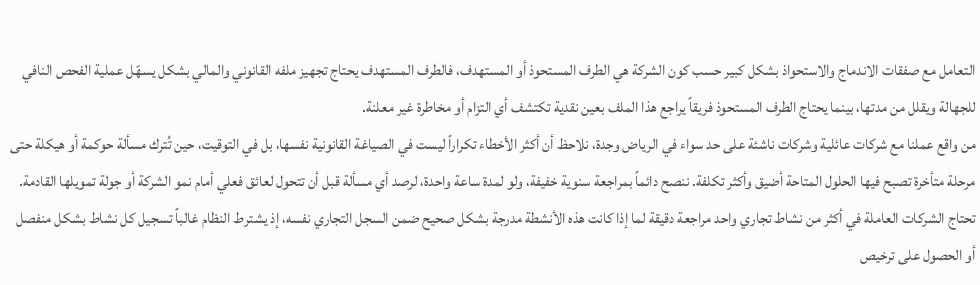التعامل مع صفقات الاندماج والاستحواذ بشكل كبير حسب كون الشركة هي الطرف المستحوذ أو المستهدف، فالطرف المستهدف يحتاج تجهيز ملفه القانوني والمالي بشكل يسهّل عملية الفحص النافي للجهالة ويقلل من مدتها، بينما يحتاج الطرف المستحوذ فريقاً يراجع هذا الملف بعين نقدية تكتشف أي التزام أو مخاطرة غير معلنة.
من واقع عملنا مع شركات عائلية وشركات ناشئة على حد سواء في الرياض وجدة، نلاحظ أن أكثر الأخطاء تكراراً ليست في الصياغة القانونية نفسها، بل في التوقيت، حين تُترك مسألة حوكمة أو هيكلة حتى مرحلة متأخرة تصبح فيها الحلول المتاحة أضيق وأكثر تكلفة. ننصح دائماً بمراجعة سنوية خفيفة، ولو لمدة ساعة واحدة، لرصد أي مسألة قبل أن تتحول لعائق فعلي أمام نمو الشركة أو جولة تمويلها القادمة.
تحتاج الشركات العاملة في أكثر من نشاط تجاري واحد مراجعة دقيقة لما إذا كانت هذه الأنشطة مدرجة بشكل صحيح ضمن السجل التجاري نفسه، إذ يشترط النظام غالباً تسجيل كل نشاط بشكل منفصل أو الحصول على ترخيص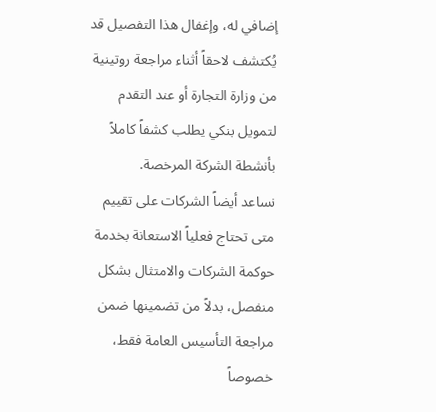إضافي له، وإغفال هذا التفصيل قد يُكتشف لاحقاً أثناء مراجعة روتينية من وزارة التجارة أو عند التقدم لتمويل بنكي يطلب كشفاً كاملاً بأنشطة الشركة المرخصة.
نساعد أيضاً الشركات على تقييم متى تحتاج فعلياً الاستعانة بخدمة حوكمة الشركات والامتثال بشكل منفصل، بدلاً من تضمينها ضمن مراجعة التأسيس العامة فقط، خصوصاً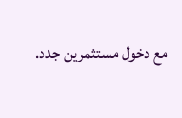مع دخول مستثمرين جدد.